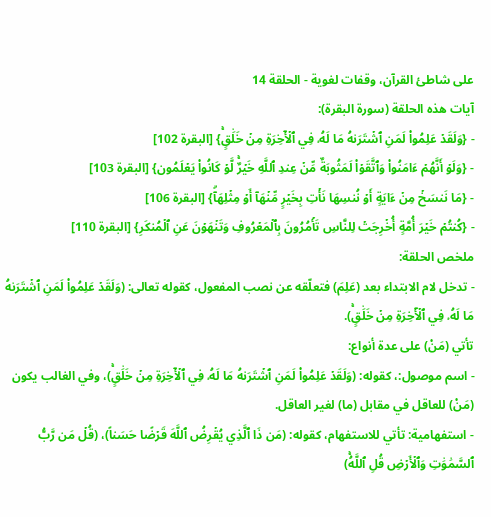على شاطئ القرآن، وقفات لغوية - الحلقة 14
آيات هذه الحلقة (سورة البقرة):
- {وَلَقَدۡ عَلِمُواْ لَمَنِ ٱشۡتَرَىٰهُ مَا لَهُۥ فِي ٱلۡأٓخِرَةِ مِنۡ خَلَٰقٍۚ} [البقرة 102]
- {وَلَوۡ أَنَّهُمۡ ءَامَنُواْ وَٱتَّقَوۡاْ لَمَثُوبَةٌ مِّنۡ عِندِ ٱللَّهِ خَيۡرٌۚ لَّوۡ كَانُواْ يَعۡلَمُون} [البقرة 103]
- {مَا نَنسَخۡ مِنۡ ءَايَةٍ أَوۡ نُنسِهَا نَأۡتِ بِخَيۡرٍ مِّنۡهَآ أَوۡ مِثۡلِهَآۗ} [البقرة 106]
- {كُنتُمۡ خَيۡرَ أُمَّةٍ أُخۡرِجَتۡ لِلنَّاسِ تَأۡمُرُونَ بِٱلۡمَعۡرُوفِ وَتَنۡهَوۡنَ عَنِ ٱلۡمُنكَرِ} [البقرة 110]
ملخص الحلقة:
- تدخل لام الابتداء بعد (عَلِمَ) فتعلّقه عن نصب المفعول، كقوله تعالى: (وَلَقَدۡ عَلِمُواْ لَمَنِ ٱشۡتَرَىٰهُ مَا لَهُۥ فِي ٱلۡأٓخِرَةِ مِنۡ خَلَٰقٍۚ).
تأتي (مَنْ) على عدة أنواع:
- اسم موصول:، كقوله: (وَلَقَدۡ عَلِمُواْ لَمَنِ ٱشۡتَرَىٰهُ مَا لَهُۥ فِي ٱلۡأٓخِرَةِ مِنۡ خَلَٰقٍۚ)، وفي الغالب يكون (مَنْ) للعاقل في مقابل (ما) لغير العاقل.
- استفهامية: تأتي للاستفهام، كقوله: (مَن ذَا ٱلَّذِي يُقۡرِضُ ٱللَّهَ قَرۡضًا حَسَناً)، (قُلۡ مَن رَّبُّ ٱلسَّمَٰوَٰتِ وَٱلۡأَرۡضِ قُلِ ٱللَّهُۚ)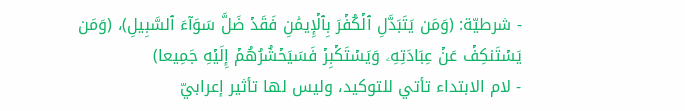- شرطيّة: (وَمَن يَتَبَدَّلِ ٱلۡكُفۡرَ بِٱلۡإِيمَٰنِ فَقَدۡ ضَلَّ سَوَآءَ ٱلسَّبِيلِ)، (وَمَن يَسۡتَنكِفۡ عَنۡ عِبَادَتِهِۦ وَيَسۡتَكۡبِرۡ فَسَيَحۡشُرُهُمۡ إِلَيۡهِ جَمِيعا)
- لام الابتداء تأتي للتوكيد، وليس لها تأثير إعرابيّ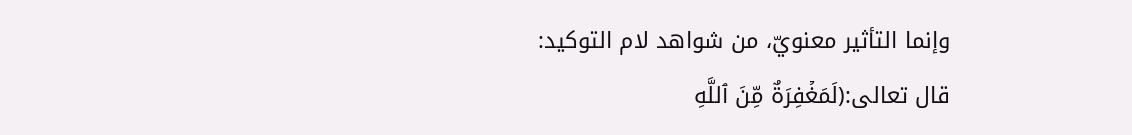وإنما التأثير معنويّ، من شواهد لام التوكيد:
قال تعالى:(لَمَغۡفِرَةٌ مِّنَ ٱللَّهِ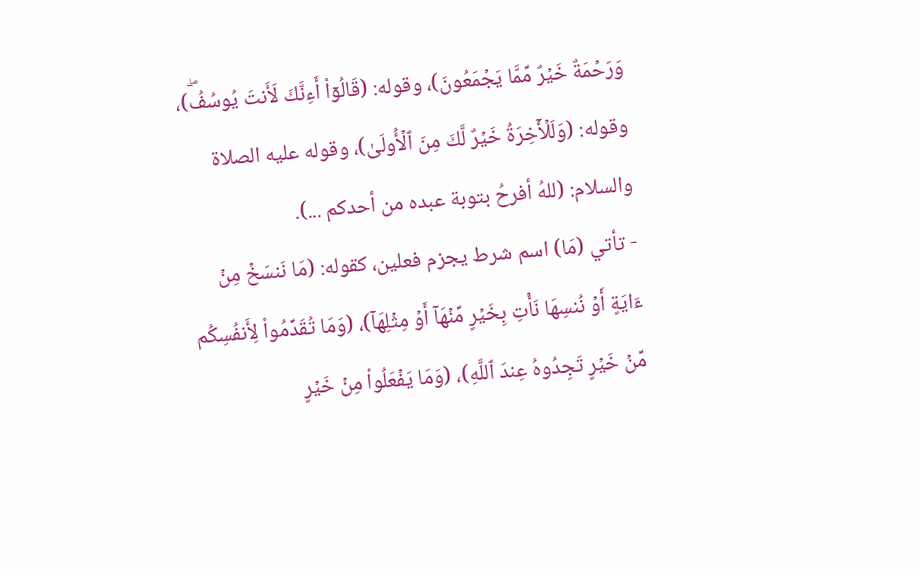وَرَحۡمَةٌ خَيۡرٌ مِّمَّا يَجۡمَعُونَ)، وقوله: (قَالُوٓاْ أَءِنَّكَ لَأَنتَ يُوسُفُۖ)، وقوله: (وَلَلۡأٓخِرَةُ خَيۡرٌ لَّكَ مِنَ ٱلۡأُولَىٰ)، وقوله عليه الصلاة والسلام: (للهُ أفرحُ بتوبة عبده من أحدكم ...).
- تأتي (مَا) اسم شرط يجزم فعلين، كقوله: (مَا نَنسَخۡ مِنۡ ءَايَةٍ أَوۡ نُنسِهَا نَأۡتِ بِخَيۡرٍ مِّنۡهَآ أَوۡ مِثۡلِهَآ)، (وَمَا تُقَدِّمُواْ لِأَنفُسِكُم مِّنۡ خَيۡرٍ تَجِدُوهُ عِندَ ٱللَّهِ)، (وَمَا يَفۡعَلُواْ مِنۡ خَيۡرٍ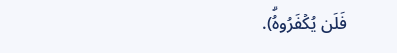فَلَن يُكۡفَرُوهُۗ).